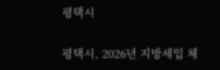평택시

평택시, 2026년 지방세입 체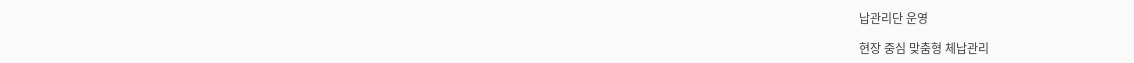납관리단 운영

현장 중심 맞춤형 체납관리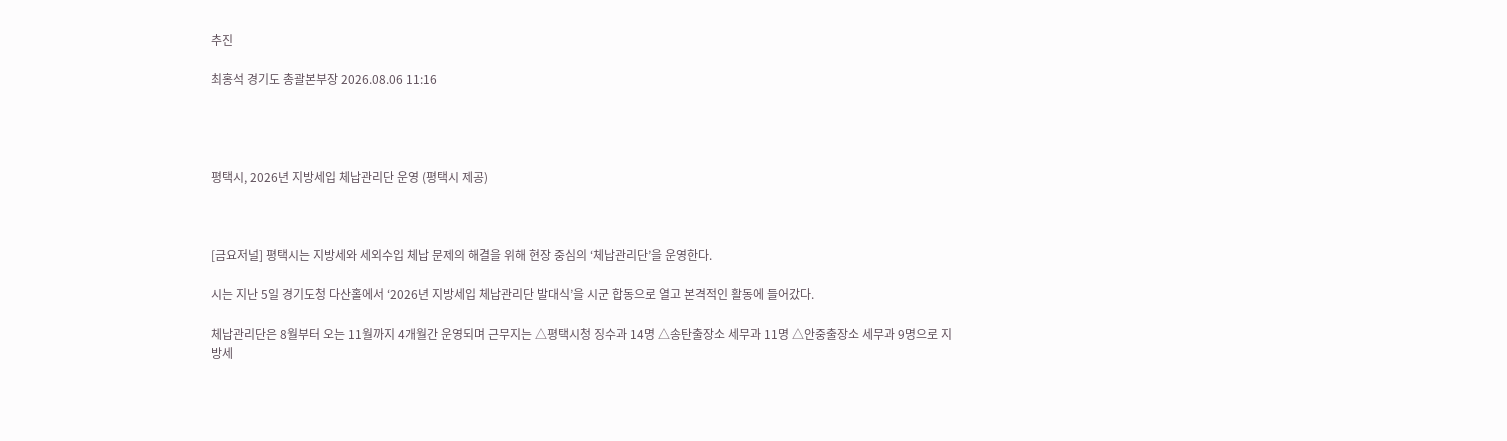추진

최홍석 경기도 총괄본부장 2026.08.06 11:16




평택시, 2026년 지방세입 체납관리단 운영 (평택시 제공)



[금요저널] 평택시는 지방세와 세외수입 체납 문제의 해결을 위해 현장 중심의 ‘체납관리단’을 운영한다.

시는 지난 5일 경기도청 다산홀에서 ‘2026년 지방세입 체납관리단 발대식’을 시군 합동으로 열고 본격적인 활동에 들어갔다.

체납관리단은 8월부터 오는 11월까지 4개월간 운영되며 근무지는 △평택시청 징수과 14명 △송탄출장소 세무과 11명 △안중출장소 세무과 9명으로 지방세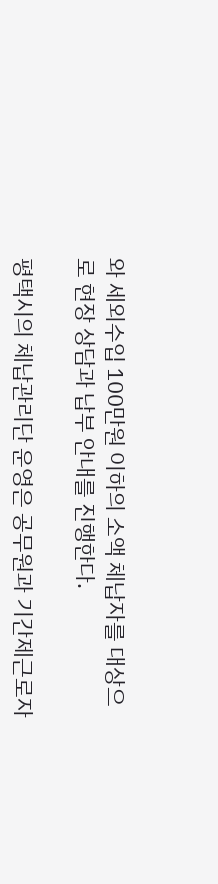와 세외수입 100만원 이하의 소액 체납자를 대상으로 현장 상담과 납부 안내를 진행한다.

평택시의 체납관리단 운영은 공무원과 기간제근로자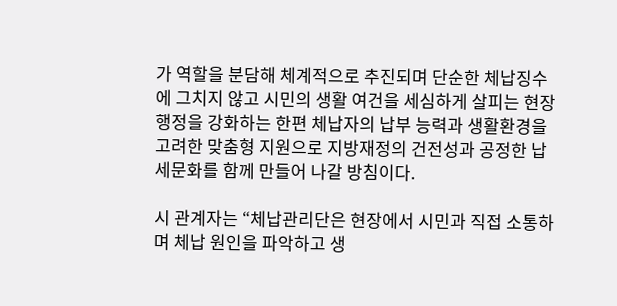가 역할을 분담해 체계적으로 추진되며 단순한 체납징수에 그치지 않고 시민의 생활 여건을 세심하게 살피는 현장 행정을 강화하는 한편 체납자의 납부 능력과 생활환경을 고려한 맞춤형 지원으로 지방재정의 건전성과 공정한 납세문화를 함께 만들어 나갈 방침이다.

시 관계자는 “체납관리단은 현장에서 시민과 직접 소통하며 체납 원인을 파악하고 생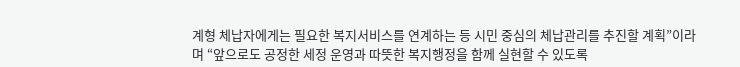계형 체납자에게는 필요한 복지서비스를 연계하는 등 시민 중심의 체납관리를 추진할 계획”이라며 “앞으로도 공정한 세정 운영과 따뜻한 복지행정을 함께 실현할 수 있도록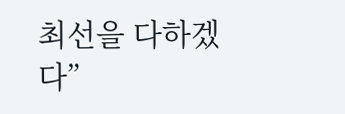최선을 다하겠다”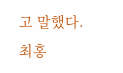고 말했다.
최홍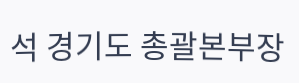석 경기도 총괄본부장